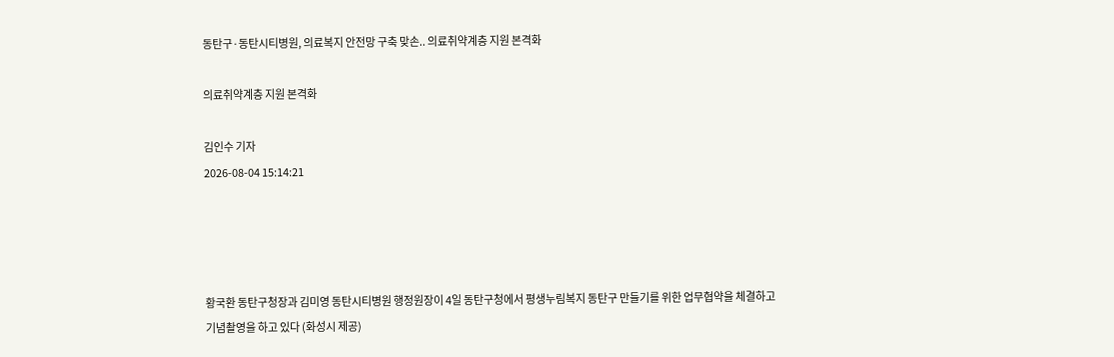동탄구·동탄시티병원, 의료복지 안전망 구축 맞손.. 의료취약계층 지원 본격화

의료취약계층 지원 본격화

김인수 기자
2026-08-04 15:14:21




황국환 동탄구청장과 김미영 동탄시티병원 행정원장이 4일 동탄구청에서 평생누림복지 동탄구 만들기를 위한 업무협약을 체결하고 기념촬영을 하고 있다 (화성시 제공)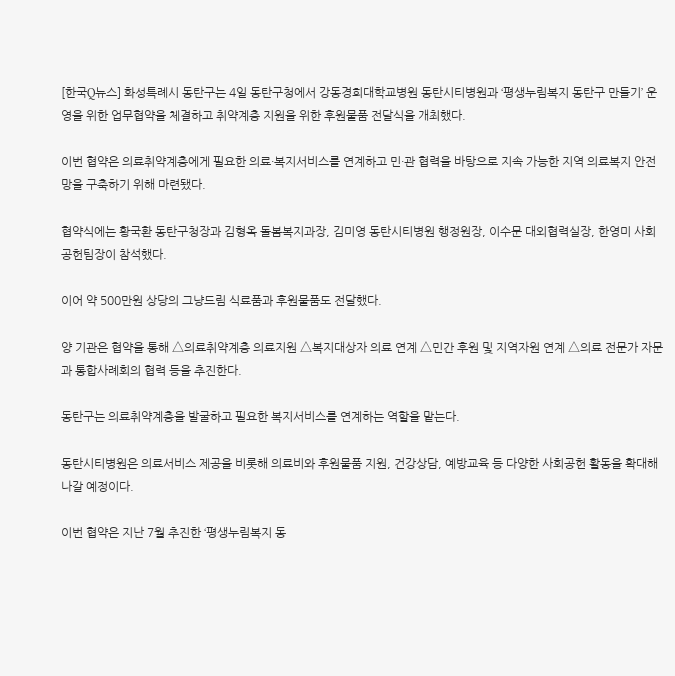[한국Q뉴스] 화성특례시 동탄구는 4일 동탄구청에서 강동경희대학교병원 동탄시티병원과 ‘평생누림복지 동탄구 만들기’ 운영을 위한 업무협약을 체결하고 취약계층 지원을 위한 후원물품 전달식을 개최했다.

이번 협약은 의료취약계층에게 필요한 의료·복지서비스를 연계하고 민·관 협력을 바탕으로 지속 가능한 지역 의료복지 안전망을 구축하기 위해 마련됐다.

협약식에는 황국환 동탄구청장과 김형옥 돌봄복지과장, 김미영 동탄시티병원 행정원장, 이수문 대외협력실장, 한영미 사회공헌팀장이 참석했다.

이어 약 500만원 상당의 그냥드림 식료품과 후원물품도 전달했다.

양 기관은 협약을 통해 △의료취약계층 의료지원 △복지대상자 의료 연계 △민간 후원 및 지역자원 연계 △의료 전문가 자문과 통합사례회의 협력 등을 추진한다.

동탄구는 의료취약계층을 발굴하고 필요한 복지서비스를 연계하는 역할을 맡는다.

동탄시티병원은 의료서비스 제공을 비롯해 의료비와 후원물품 지원, 건강상담, 예방교육 등 다양한 사회공헌 활동을 확대해 나갈 예정이다.

이번 협약은 지난 7월 추진한 ‘평생누림복지 동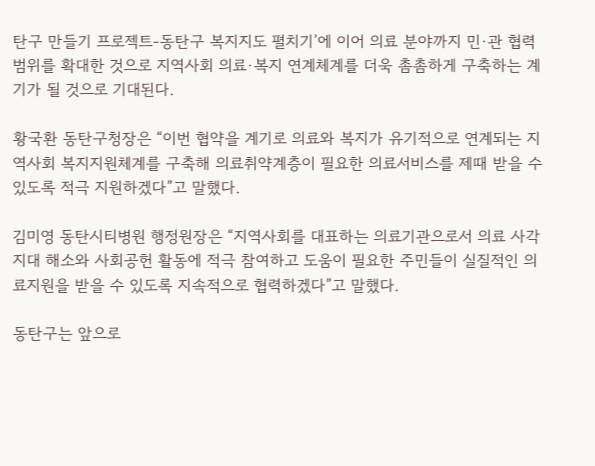탄구 만들기 프로젝트-동탄구 복지지도 펼치기’에 이어 의료 분야까지 민·관 협력 범위를 확대한 것으로 지역사회 의료·복지 연계체계를 더욱 촘촘하게 구축하는 계기가 될 것으로 기대된다.

황국환 동탄구청장은 “이번 협약을 계기로 의료와 복지가 유기적으로 연계되는 지역사회 복지지원체계를 구축해 의료취약계층이 필요한 의료서비스를 제때 받을 수 있도록 적극 지원하겠다”고 말했다.

김미영 동탄시티병원 행정원장은 “지역사회를 대표하는 의료기관으로서 의료 사각지대 해소와 사회공헌 활동에 적극 참여하고 도움이 필요한 주민들이 실질적인 의료지원을 받을 수 있도록 지속적으로 협력하겠다”고 말했다.

동탄구는 앞으로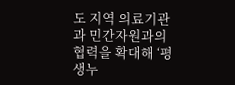도 지역 의료기관과 민간자원과의 협력을 확대해 ‘평생누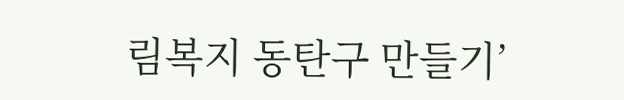림복지 동탄구 만들기’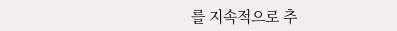를 지속적으로 추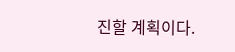진할 계획이다.